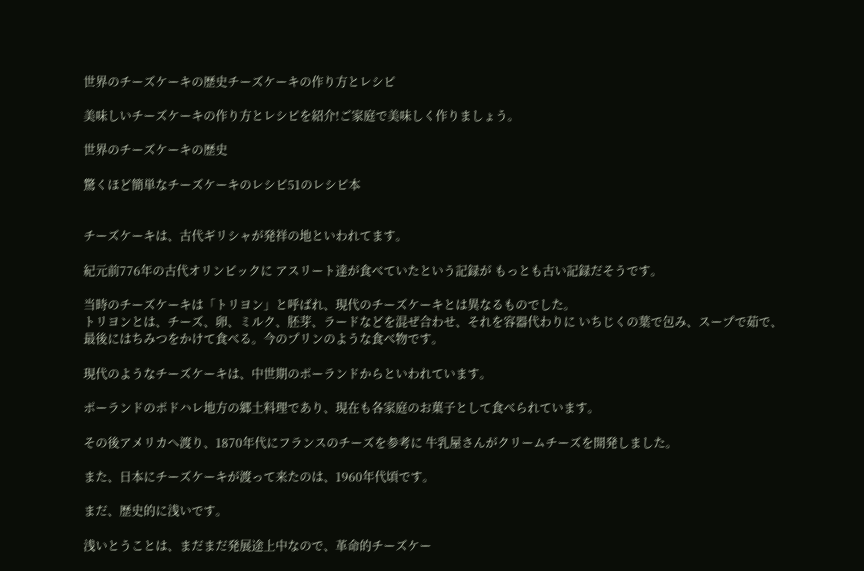世界のチーズケーキの歴史チーズケーキの作り方とレシピ

美味しいチーズケーキの作り方とレシピを紹介!ご家庭で美味しく作りましょう。

世界のチーズケーキの歴史

驚くほど簡単なチーズケーキのレシピ51のレシピ本


チーズケーキは、古代ギリシャが発祥の地といわれてます。

紀元前776年の古代オリンピックに アスリート達が食べていたという記録が もっとも古い記録だそうです。

当時のチーズケーキは「トリヨン」と呼ばれ、現代のチーズケーキとは異なるものでした。
トリヨンとは、チーズ、卵、ミルク、胚芽、ラードなどを混ぜ合わせ、それを容器代わりに いちじくの葉で包み、スープで茹で、最後にはちみつをかけて食べる。今のプリンのような食べ物です。

現代のようなチーズケーキは、中世期のポーランドからといわれています。

ポーランドのポドハレ地方の郷土料理であり、現在も各家庭のお菓子として食べられています。

その後アメリカへ渡り、1870年代にフランスのチーズを参考に 牛乳屋さんがクリームチーズを開発しました。

また、日本にチーズケーキが渡って来たのは、1960年代頃です。

まだ、歴史的に浅いです。

浅いとうことは、まだまだ発展途上中なので、革命的チーズケー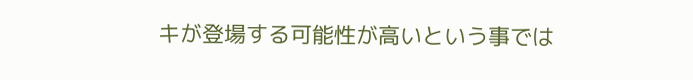キが登場する可能性が高いという事では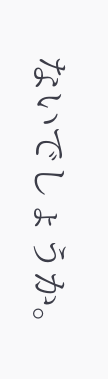ないでしょうか。